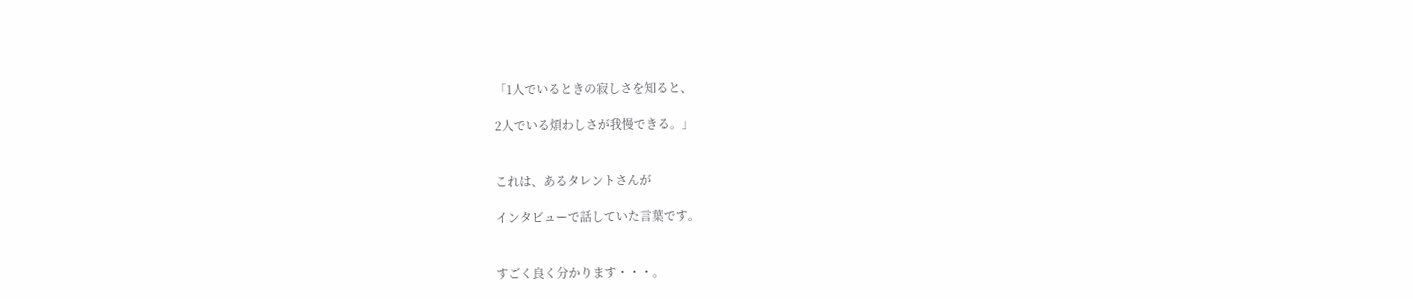「1人でいるときの寂しさを知ると、

2人でいる煩わしさが我慢できる。」


これは、あるタレントさんが

インタビューで話していた言葉です。


すごく良く分かります・・・。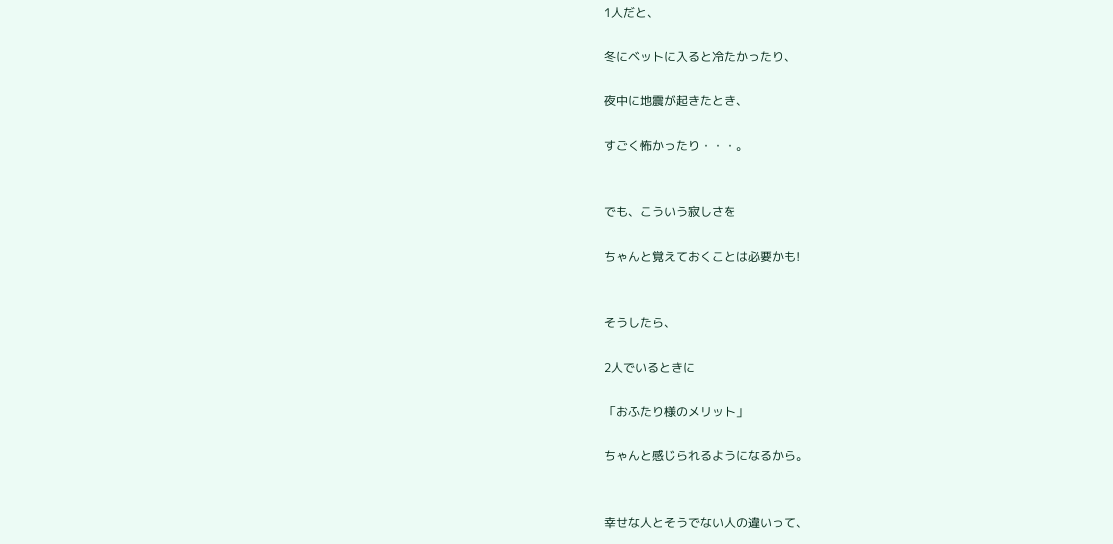1人だと、

冬にベットに入ると冷たかったり、

夜中に地震が起きたとき、

すごく怖かったり・・・。


でも、こういう寂しさを

ちゃんと覚えておくことは必要かも!


そうしたら、

2人でいるときに

「おふたり様のメリット」

ちゃんと感じられるようになるから。


幸せな人とそうでない人の違いって、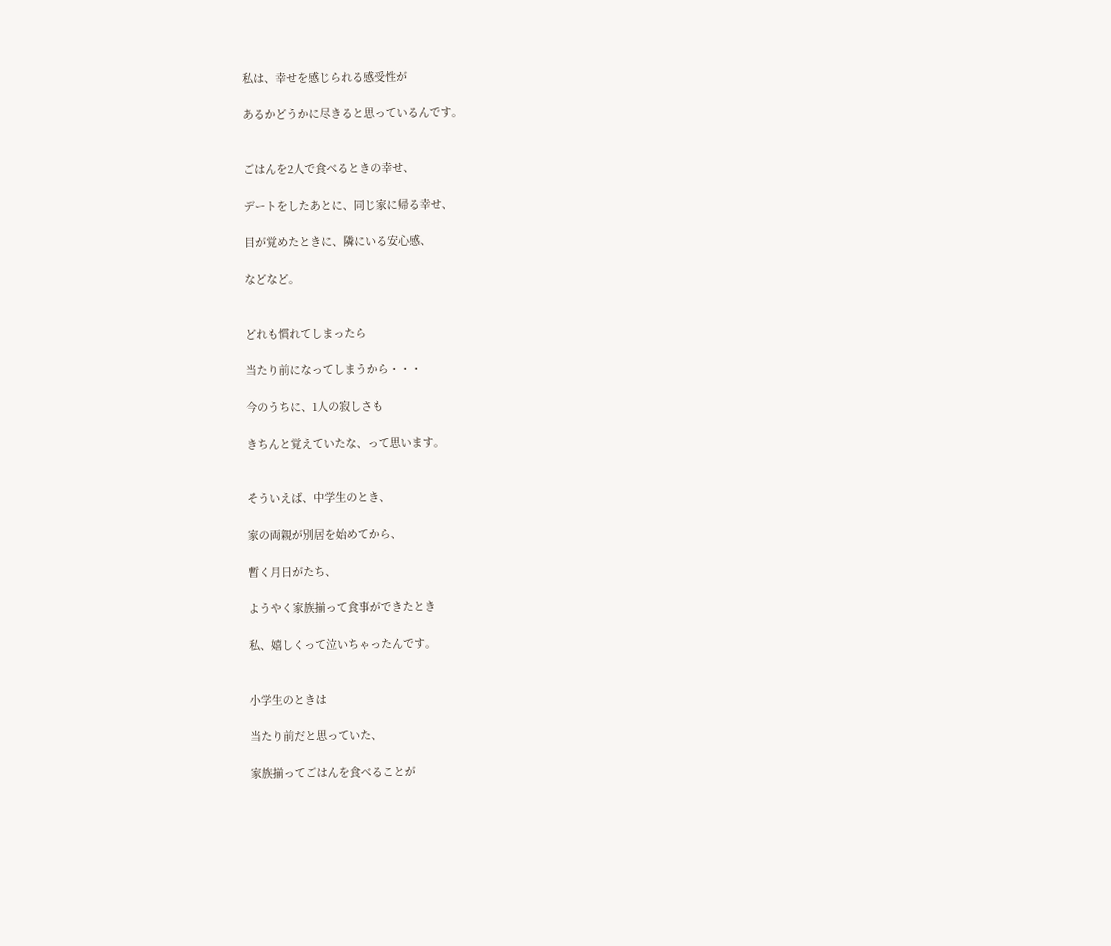私は、幸せを感じられる感受性が

あるかどうかに尽きると思っているんです。


ごはんを2人で食べるときの幸せ、

デートをしたあとに、同じ家に帰る幸せ、

目が覚めたときに、隣にいる安心感、

などなど。


どれも慣れてしまったら

当たり前になってしまうから・・・

今のうちに、1人の寂しさも

きちんと覚えていたな、って思います。


そういえば、中学生のとき、

家の両親が別居を始めてから、

暫く月日がたち、

ようやく家族揃って食事ができたとき

私、嬉しくって泣いちゃったんです。


小学生のときは

当たり前だと思っていた、

家族揃ってごはんを食べることが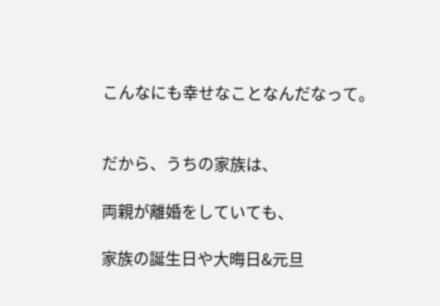こんなにも幸せなことなんだなって。


だから、うちの家族は、

両親が離婚をしていても、

家族の誕生日や大晦日&元旦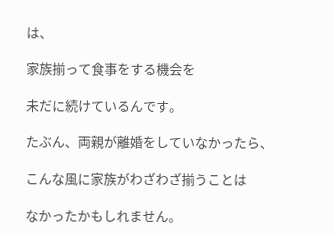は、

家族揃って食事をする機会を

未だに続けているんです。

たぶん、両親が離婚をしていなかったら、

こんな風に家族がわざわざ揃うことは

なかったかもしれません。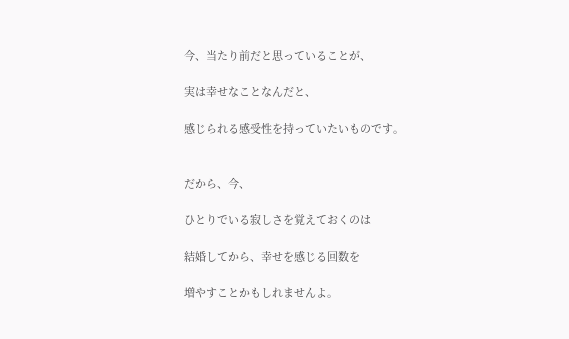今、当たり前だと思っていることが、

実は幸せなことなんだと、

感じられる感受性を持っていたいものです。


だから、今、

ひとりでいる寂しさを覚えておくのは

結婚してから、幸せを感じる回数を

増やすことかもしれませんよ。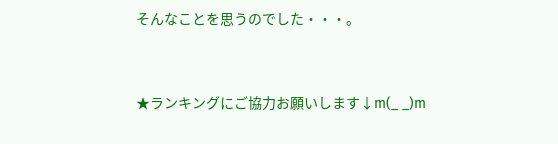そんなことを思うのでした・・・。


★ランキングにご協力お願いします↓m(_ _)m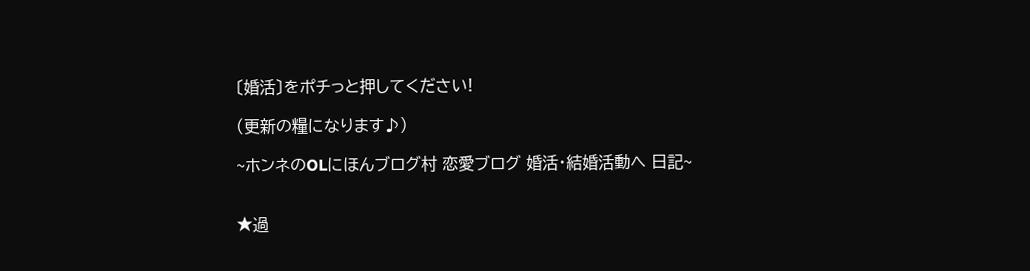〔婚活〕をポチっと押してください!

(更新の糧になります♪)

~ホンネのOLにほんブログ村 恋愛ブログ 婚活・結婚活動へ 日記~


★過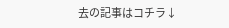去の記事はコチラ↓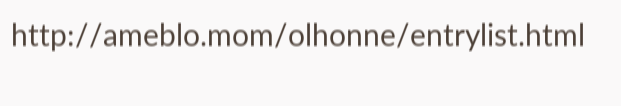http://ameblo.mom/olhonne/entrylist.html